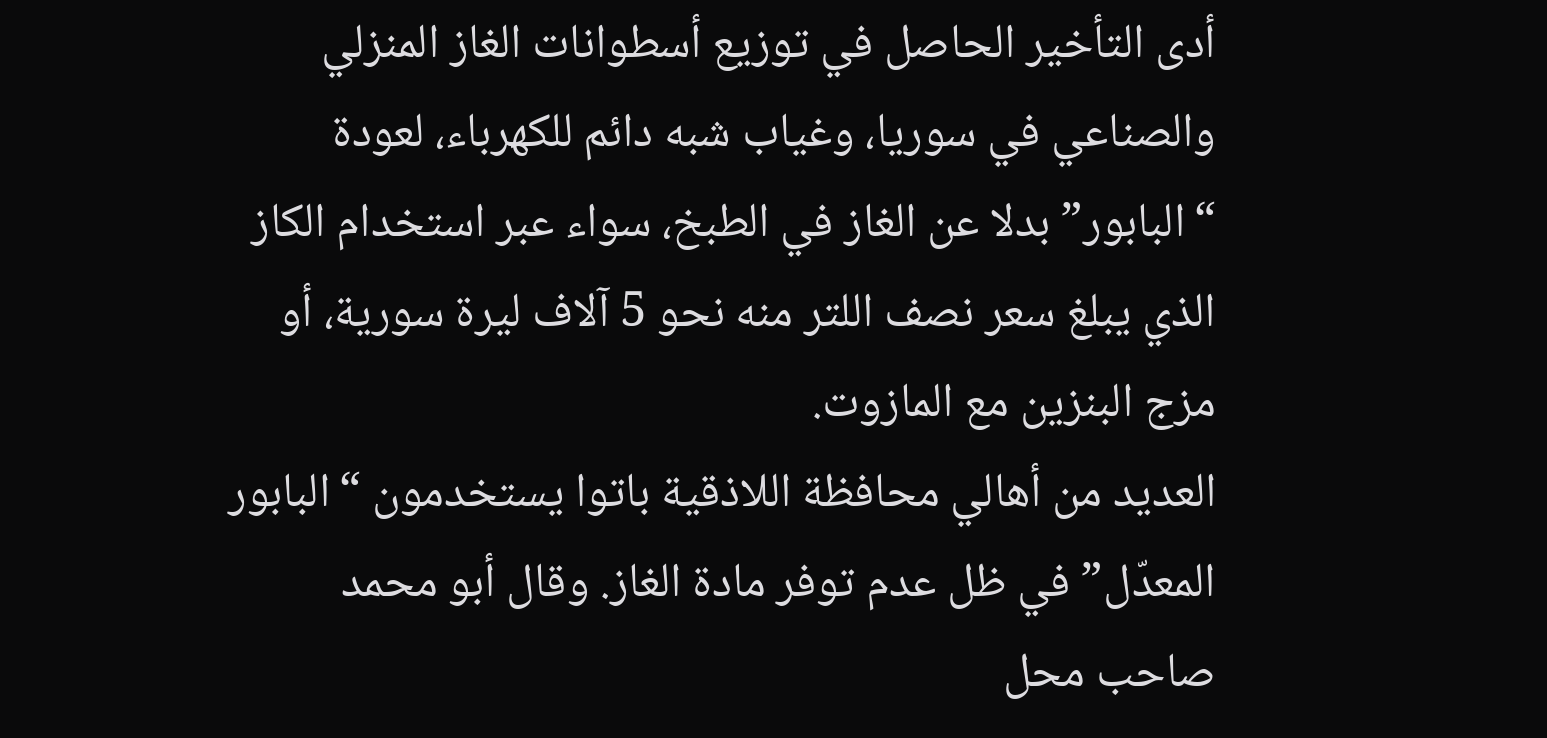أدى التأخير الحاصل في توزيع أسطوانات الغاز المنزلي والصناعي في سوريا، وغياب شبه دائم للكهرباء، لعودة “البابور” بدلا عن الغاز في الطبخ، سواء عبر استخدام الكاز الذي يبلغ سعر نصف اللتر منه نحو 5 آلاف ليرة سورية، أو مزج البنزين مع المازوت.
العديد من أهالي محافظة اللاذقية باتوا يستخدمون “البابور المعدّل” في ظل عدم توفر مادة الغاز. وقال أبو محمد صاحب محل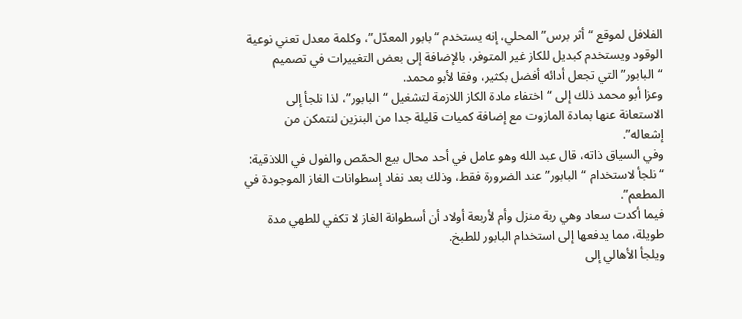الفلافل لموقع “أثر برس” المحلي، إنه يستخدم “بابور المعدّل”، وكلمة معدل تعني نوعية الوقود ويستخدم كبديل للكاز غير المتوفر، بالإضافة إلى بعض التغييرات في تصميم “البابور” التي تجعل أدائه أفضل بكثير، وفقا لأبو محمد.
وعزا أبو محمد ذلك إلى “اختفاء مادة الكاز اللازمة لتشغيل “البابور”، لذا نلجأ إلى الاستعانة عنها بمادة المازوت مع إضافة كميات قليلة جدا من البنزين لنتمكن من إشعاله”.
وفي السياق ذاته، قال عبد الله وهو عامل في أحد محال بيع الحمّص والفول في اللاذقية: “نلجأ لاستخدام “البابور” عند الضرورة فقط، وذلك بعد نفاد إسطوانات الغاز الموجودة في المطعم”.
فيما أكدت سعاد وهي ربة منزل وأم لأربعة أولاد أن أسطوانة الغاز لا تكفي للطهي مدة طويلة، مما يدفعها إلى استخدام البابور للطبخ.
ويلجأ الأهالي إلى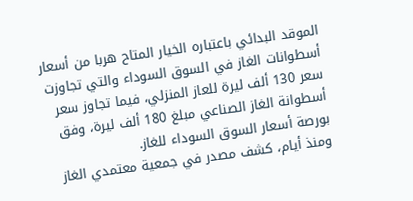الموقد البدائي باعتباره الخيار المتاح هربا من أسعار أسطوانات الغاز في السوق السوداء والتي تجاوزت سعر 130 ألف ليرة للعاز المنزلي، فيما تجاوز سعر أسطوانة الغاز الصناعي مبلغ 180 ألف ليرة، وفق بورصة أسعار السوق السوداء للغاز.
ومنذ أيام، كشف مصدر في جمعية معتمدي الغاز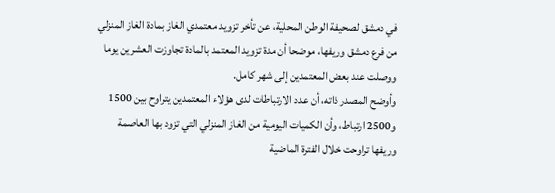في دمشق لصحيفة الوطن المحلية، عن تأخر تزويد معتمدي الغاز بمادة الغاز المنزلي من فرع دمشق وريفها، موضحا أن مدة تزويد المعتمد بالمادة تجاوزت العشرين يوما ووصلت عند بعض المعتمدين إلى شهر كامل.
وأوضح المصدر ذاته، أن عدد الارتباطات لدى هؤلاء المعتمدين يتراوح بين 1500 و2500 ارتباط، وأن الكميات اليومية من الغاز المنزلي التي تزود بها العاصمة وريفها تراوحت خلال الفترة الماضية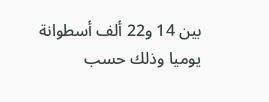بين 14 و22 ألف أسطوانة يوميا وذلك حسب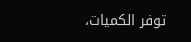توفر الكميات،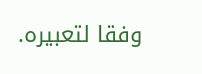وفقا لتعبيره.